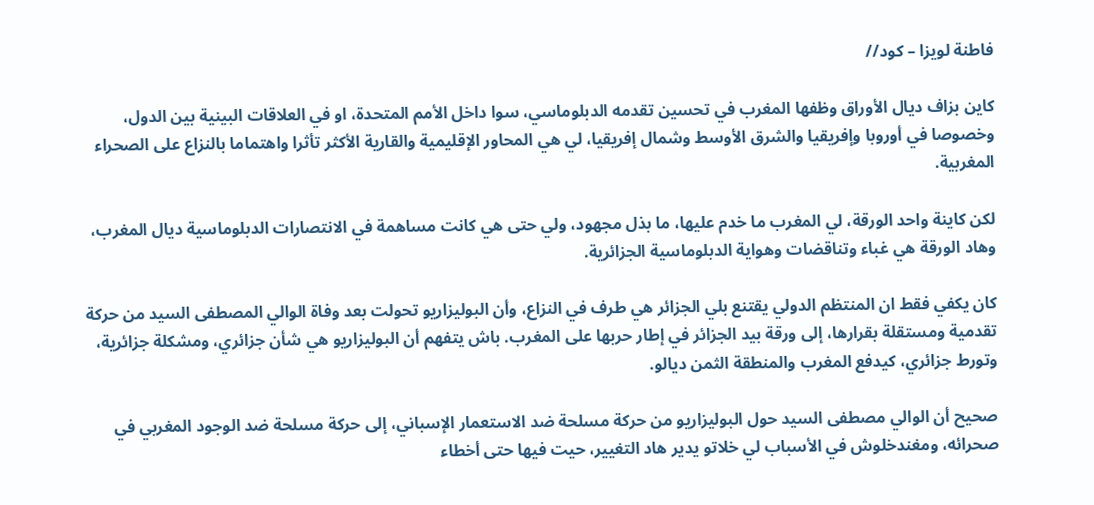فاطنة لويزا – كود//

كاين بزاف ديال الأوراق وظفها المغرب في تحسين تقدمه الدبلوماسي، سوا داخل الأمم المتحدة، او في العلاقات البينية بين الدول، وخصوصا في أوروبا وإفريقيا والشرق الأوسط وشمال إفريقيا، لي هي المحاور الإقليمية والقارية الأكثر تأثرا واهتماما بالنزاع على الصحراء المغربية.

لكن كاينة واحد الورقة، لي المغرب ما خدم عليها، ما بذل مجهود، ولي حتى هي كانت مساهمة في الانتصارات الدبلوماسية ديال المغرب، وهاد الورقة هي غباء وتناقضات وهواية الدبلوماسية الجزائرية.

كان يكفي فقط ان المنتظم الدولي يقتنع بلي الجزائر هي طرف في النزاع، وأن البوليزاريو تحولت بعد وفاة الوالي المصطفى السيد من حركة تقدمية ومستقلة بقرارها، إلى ورقة بيد الجزائر في إطار حربها على المغرب. باش يتفهم أن البوليزاريو هي شأن جزائري، ومشكلة جزائرية، وتورط جزائري، كيدفع المغرب والمنطقة الثمن ديالو.

صحيح أن الوالي مصطفى السيد حول البوليزاريو من حركة مسلحة ضد الاستعمار الإسباني، إلى حركة مسلحة ضد الوجود المغربي في صحرائه، ومغندخلوش في الأسباب لي خلاتو يدير هاد التغيير، حيت فيها حتى أخطاء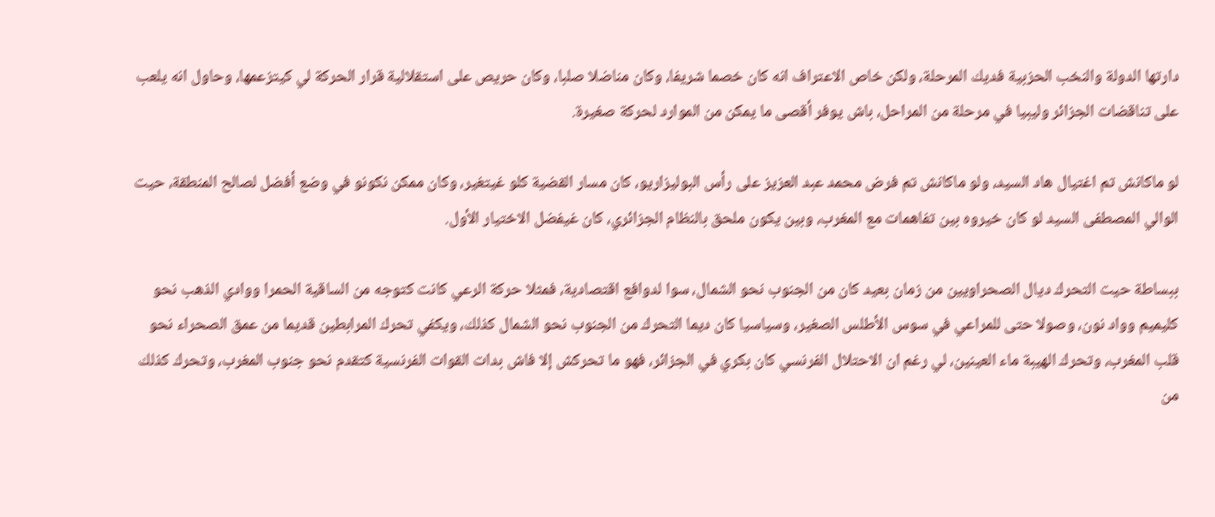دارتها الدولة والنخب الحزبية فديك المرحلة، ولكن خاص الاعتراف انه كان خصما شريفا، وكان مناضلا صلبا، وكان حريص على استقلالية قرار الحركة لي كيتزعمها، وحاول انه يلعب على تناقضات الجزائر وليبيا في مرحلة من المراحل، باش يوفر أقصى ما يمكن من الموارد لحركة صغيرة.

لو ماكانش تم اغتيال هاد السيد، ولو ماكانش تم فرض محمد عبد العزيز على رأس البوليزاريو، كان مسار القضية كلو غيتغير، وكان ممكن نكونو في وضع أفضل لصالح المنطقة، حيت الوالي المصطفى السيد لو كان خيروه بين تفاهمات مع المغرب، وبين يكون ملحق بالنظام الجزائري، كان غيفضل الاختيار الأول.

ببساطة حيت التحرك ديال الصحراويين من زمان بعيد كان من الجنوب نحو الشمال، سوا لدوافع اقتصادية، فمثلا حركة الرعي كانت كتوجه من الساقية الحمرا ووادي الذهب نحو كليميم وواد نون، وصولا حتى للمراعي في سوس الأطلس الصغير، وسياسيا كان ديما التحرك من الجنوب نحو الشمال كذلك، ويكفي تحرك المرابطين قديما من عمق الصحراء نحو قلب المغرب، وتحرك الهيبة ماء العينين، لي رغم ان الاحتلال الفرنسي كان بكري في الجزائر، فهو ما تحركش إلا فاش بدات القوات الفرنسية كتقدم نحو جنوب المغرب، وتحرك كذلك من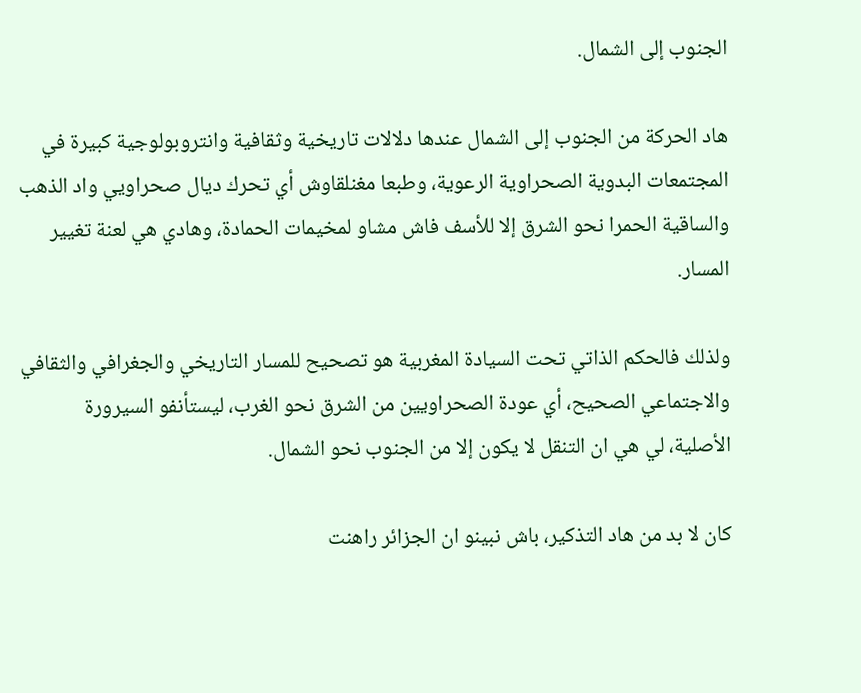الجنوب إلى الشمال.

هاد الحركة من الجنوب إلى الشمال عندها دلالات تاريخية وثقافية وانتروبولوجية كبيرة في المجتمعات البدوية الصحراوية الرعوية، وطبعا مغنلقاوش أي تحرك ديال صحراويي واد الذهب والساقية الحمرا نحو الشرق إلا للأسف فاش مشاو لمخيمات الحمادة، وهادي هي لعنة تغيير المسار.

ولذلك فالحكم الذاتي تحت السيادة المغربية هو تصحيح للمسار التاريخي والجغرافي والثقافي والاجتماعي الصحيح، أي عودة الصحراويين من الشرق نحو الغرب، ليستأنفو السيرورة الأصلية، لي هي ان التنقل لا يكون إلا من الجنوب نحو الشمال.

كان لا بد من هاد التذكير، باش نبينو ان الجزائر راهنت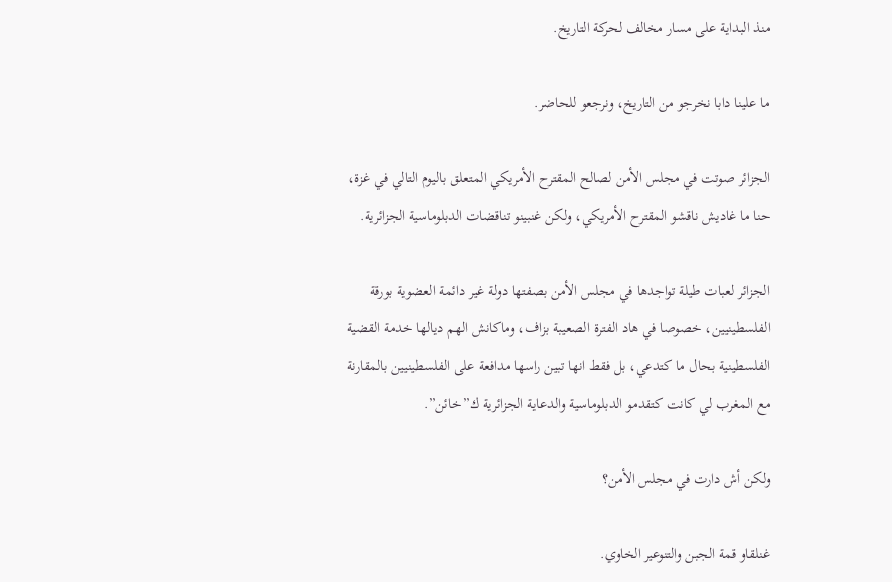منذ البداية على مسار مخالف لحركة التاريخ.

ما علينا دابا نخرجو من التاريخ، ونرجعو للحاضر.

الجزائر صوتت في مجلس الأمن لصالح المقترح الأمريكي المتعلق باليوم التالي في غزة، حنا ما غاديش ناقشو المقترح الأمريكي، ولكن غنبينو تناقضات الدبلوماسية الجزائرية.

الجزائر لعبات طيلة تواجدها في مجلس الأمن بصفتها دولة غير دائمة العضوية بورقة الفلسطينيين، خصوصا في هاد الفترة الصعيبة بزاف، وماكانش الهم ديالها خدمة القضية الفلسطينية بحال ما كتدعي، بل فقط انها تبين راسها مدافعة على الفلسطينيين بالمقارنة مع المغرب لي كانت كتقدمو الدبلوماسية والدعاية الجزائرية ك”خائن”.

ولكن أش دارت في مجلس الأمن؟

غنلقاو قمة الجبن والتنوعير الخاوي.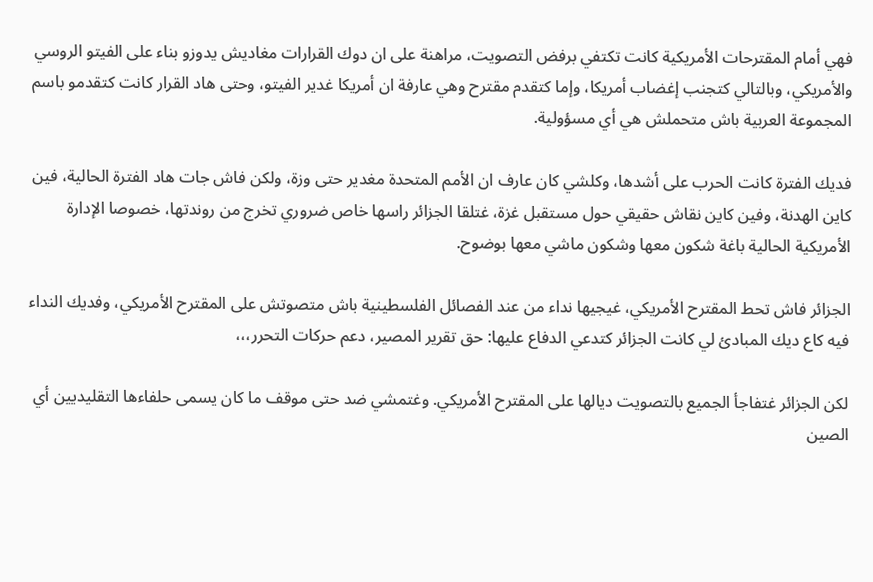فهي أمام المقترحات الأمريكية كانت تكتفي برفض التصويت، مراهنة على ان دوك القرارات مغاديش يدوزو بناء على الفيتو الروسي والأمريكي، وبالتالي كتجنب إغضاب أمريكا، وإما كتقدم مقترح وهي عارفة ان أمريكا غدير الفيتو، وحتى هاد القرار كانت كتقدمو باسم المجموعة العربية باش متحملش هي أي مسؤولية.

فديك الفترة كانت الحرب على أشدها، وكلشي كان عارف ان الأمم المتحدة مغدير حتى وزة، ولكن فاش جات هاد الفترة الحالية، فين كاين الهدنة، وفين كاين نقاش حقيقي حول مستقبل غزة، غتلقا الجزائر راسها خاص ضروري تخرج من روندتها، خصوصا الإدارة الأمريكية الحالية باغة شكون معها وشكون ماشي معها بوضوح.

الجزائر فاش تحط المقترح الأمريكي، غيجيها نداء من عند الفصائل الفلسطينية باش متصوتش على المقترح الأمريكي، وفديك النداء فيه كاع ديك المبادئ لي كانت الجزائر كتدعي الدفاع عليها: حق تقرير المصير، دعم حركات التحرر،،،

لكن الجزائر غتفاجأ الجميع بالتصويت ديالها على المقترح الأمريكي. وغتمشي ضد حتى موقف ما كان يسمى حلفاءها التقليديين أي الصين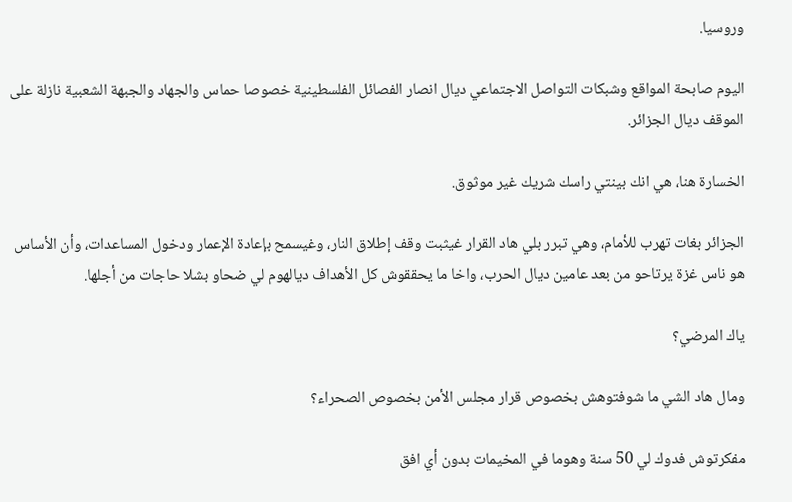وروسيا.

اليوم صابحة المواقع وشبكات التواصل الاجتماعي ديال انصار الفصائل الفلسطينية خصوصا حماس والجهاد والجبهة الشعبية نازلة على الموقف ديال الجزائر.

الخسارة هنا، هي انك بينتي راسك شريك غير موثوق.

الجزائر بغات تهرب للأمام، وهي تبرر بلي هاد القرار غيثبت وقف إطلاق النار، وغيسمح بإعادة الإعمار ودخول المساعدات، وأن الأساس هو ناس غزة يرتاحو من بعد عامين ديال الحرب، واخا ما يحققوش كل الأهداف ديالهوم لي ضحاو بشلا حاجات من أجلها.

ياك المرضي؟

ومال هاد الشي ما شوفتوهش بخصوص قرار مجلس الأمن بخصوص الصحراء؟

مفكرتوش فدوك لي 50 سنة وهوما في المخيمات بدون أي افق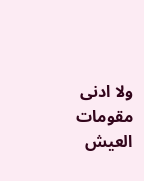ولا ادنى مقومات العيش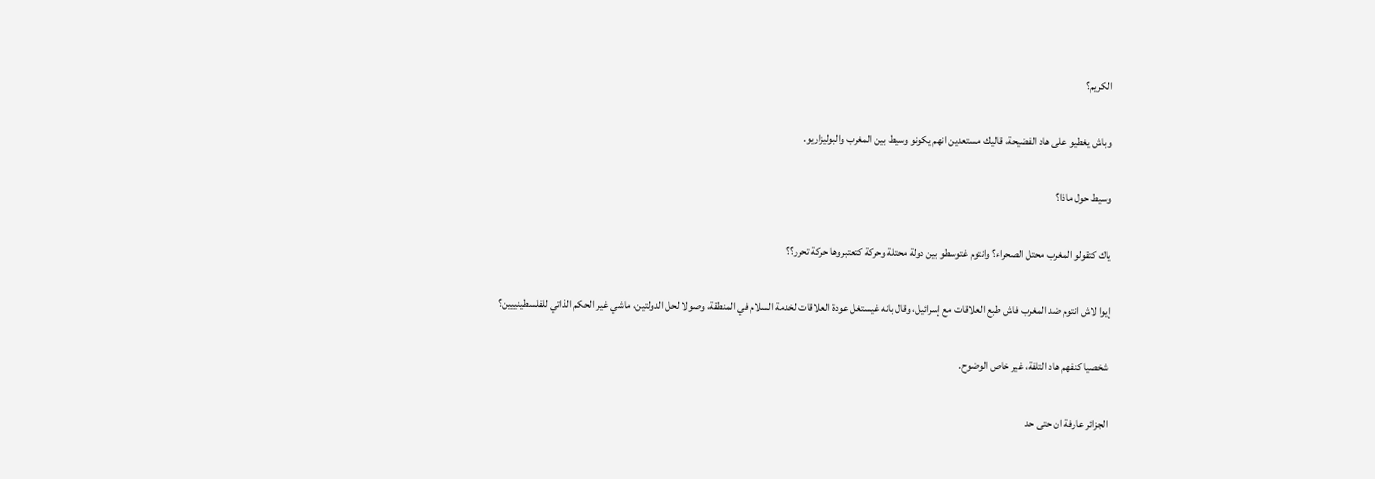الكريم؟

وباش يغطيو على هاد الفضيحة، قاليك مستعدين انهم يكونو وسيط بين المغرب والبوليزاريو.

وسيط حول ماذا؟

ياك كتقولو المغرب محتل الصحراء؟ وانتوم غتوسطو بين دولة محتلة وحركة كتعتبروها حركة تحرر؟؟

إيوا لاش انتوم ضد المغرب فاش طبع العلاقات مع إسرائيل، وقال بانه غيستغل عودة العلاقات لخدمة السلام في المنطقة، وصولا لحل الدولتين، ماشي غير الحكم الذاتي للفلسطينييين؟

شخصيا كنفهم هاد التلفة، غير خاص الوضوح.

الجزائر عارفة ان حتى حد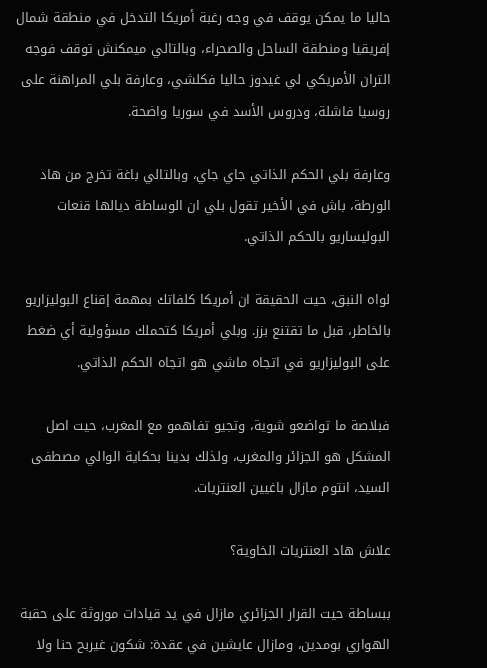حاليا ما يمكن يوقف في وجه رغبة أمريكا التدخل في منطقة شمال إفريقيا ومنطقة الساحل والصحراء، وبالتالي ميمكنش توقف فوجه التران الأمريكي لي غيدوز حاليا فكلشي، وعارفة بلي المراهنة على روسيا فاشلة، ودروس الأسد في سوريا واضحة.

وعارفة بلي الحكم الذاتي جاي جاي، وبالتالي باغة تخرج من هاد الورطة، باش في الأخير تقول بلي ان الوساطة ديالها قنعات البوليساريو بالحكم الذاتي.

لواه النبق، حيت الحقيقة ان أمريكا كلفاتك بمهمة إقناع البوليزاريو بالخاطر، قبل ما تقتنع بزز. وبلي أمريكا كتحملك مسؤولية أي ضغط على البوليزاريو في اتجاه ماشي هو اتجاه الحكم الذاتي.

فبلاصة ما تواضعو شوية، وتجيو تفاهمو مع المغرب، حيت اصل المشكل هو الجزائر والمغرب، ولذلك بدينا بحكاية الوالي مصطفى السيد، انتوم مازال باغيين العنتريات.

علاش هاد العنتريات الخاوية؟

ببساطة حيت القرار الجزائري مازال في يد قيادات موروثة على حقبة الهواري بومدين، ومازال عايشين في عقدة: شكون غيربح حنا ولا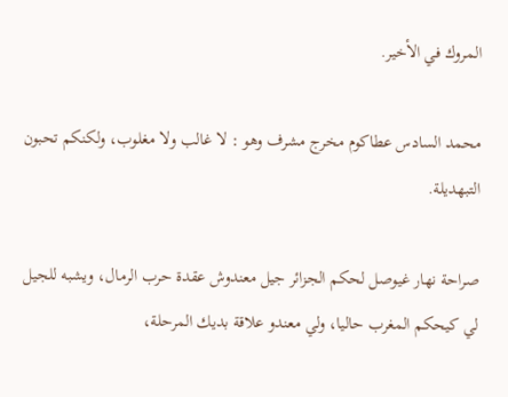المروك في الأخير.

محمد السادس عطاكوم مخرج مشرف وهو : لا غالب ولا مغلوب، ولكنكم تحبون التبهديلة.

صراحة نهار غيوصل لحكم الجزائر جيل معندوش عقدة حرب الرمال، ويشبه للجيل لي كيحكم المغرب حاليا، ولي معندو علاقة بديك المرحلة،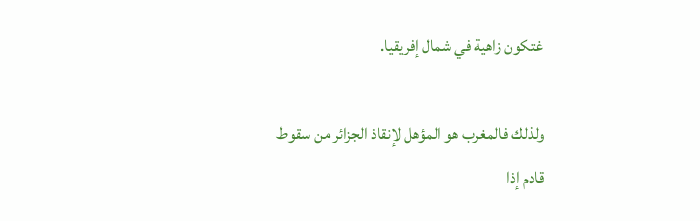غتكون زاهية في شمال إفريقيا.

ولذلك فالمغرب هو المؤهل لإنقاذ الجزائر من سقوط قادم إذا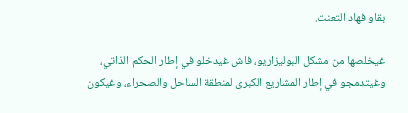بقاو فهاد التعنت.

غيخلصها من مشكل البوليزاريو، فاش غيدخلو في إطار الحكم الذاتي، وغيتدمجو في إطار المشاريع الكبرى لمنطقة الساحل والصحراء، وغيكون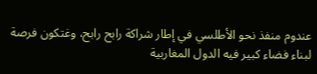عندوم منفذ نحو الأطلسي في إطار شراكة رابح رابح، وغتكون فرصة لبناء فضاء كبير فيه الدول المغاربية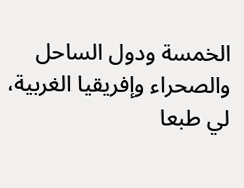الخمسة ودول الساحل والصحراء وإفريقيا الغربية، لي طبعا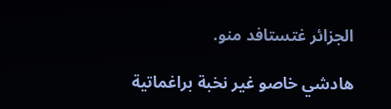الجزائر غتستافد منو.

هادشي خاصو غير نخبة براغماتية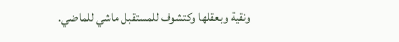ونقية وبعقلها وكتشوف للمستقبل ماشي للماضي.